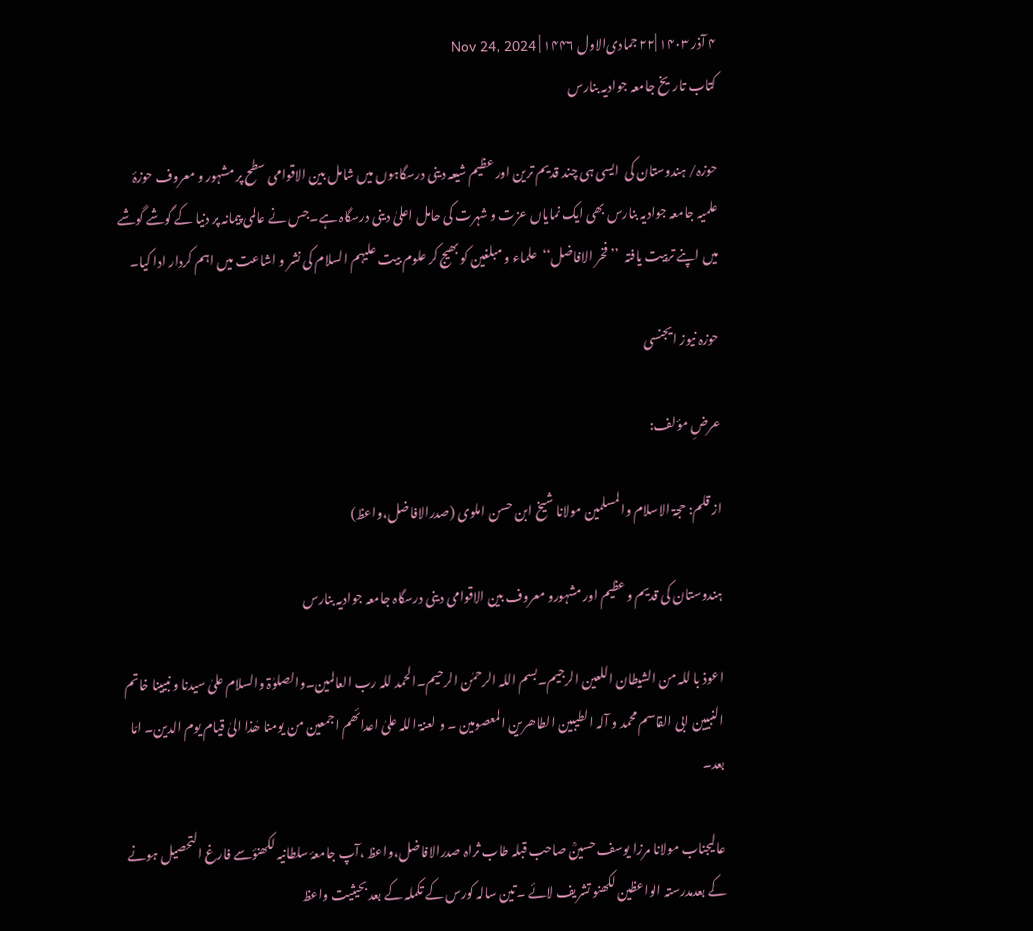۴ آذر ۱۴۰۳ |۲۲ جمادی‌الاول ۱۴۴۶ | Nov 24, 2024
کتاب تاریخ جامعہ جوادیہ بنارس

حوزہ/ ہندوستان کی  ایسی ہی چند قدیم ترین اور عظیم شیعہ دینی درسگاہوں میں شامل بین الاقوامی سطح پر مشہور و معروف حوزۂ علمیہ جامعہ جوادیہ بنارس بھی ایک نمایاں عزت و شہرت کی حامل اعلیٰ دینی درسگاہ ہے۔جس نے عالمی پیمانہ پر دنیا کے گوشے گوشے میں اپنے تربیت یافتہ  ’’ فخر الافاضل‘‘  علماء و مبلغین کو بھیج کر علوم بیت علیہم السلام کی نشر و اشاعت میں اہم کردار ادا کیا۔

حوزہ نیوز ایجنسی

عرضِ مؤلف:

از قلم: حجۃ الاسلام والمسلمین مولانا شیخ ابن حسن املوی (صدرالافاضل،واعظ)

ہندوستان کی قدیم و عظیم اور مشہورو معروف بین الاقوامی دینی درسگاہ جامعہ جوادیہ بنارس

اعوذ با للہ من الشیطان اللعین الرجیم۔بسم اللہ الرحمٰن الرحیم۔الحمد للہ رب العالمین۔والصلوٰۃ والسلام علیٰ سیدنا و نبیینا خاتم النبیین ابی القاسم محمد و آلہ الطیبین الطاھرین المعصومین ۔ و لعنۃ اللہ علیٰ اعدائھم اجمعین من یومنا ھٰذا الیٰ قیام یوم الدین۔ امّا بعد۔

عالیجناب مولانا مرزا یوسف حسینؒ صاحب قبلہ طاب ثراہ صدرالافاضل،واعظ ،آپ جامعۂ سلطانیہ لکھنؤسے فارغ التحصیل ہونے کے بعدمدرستہ الواعظین لکھنو تشریف لائے ۔تین سالہ کورس کے تکملہ کے بعد بحیثیت واعظ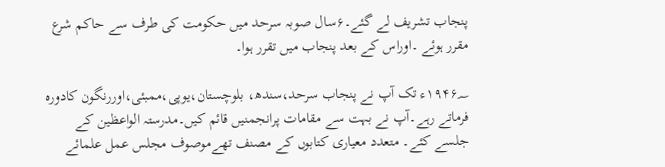پنجاب تشریف لے گئے۔۶سال صوبہ سرحد میں حکومت کی طرف سے حاکم شرع مقرر ہوئے ۔اوراس کے بعد پنجاب میں تقرر ہوا۔

۱۹۴۶؁ء تک آپ نے پنجاب سرحد،سندھ، بلوچستان،یوپی،ممبئی،اوررنگون کادورہ فرماتے رہے۔آپ نے بہت سے مقامات پرانجمنیں قائم کیں۔مدرستہ الواعظین کے جلسے کئے۔ متعدد معیاری کتابوں کے مصنف تھےموصوف مجلس عمل علمائے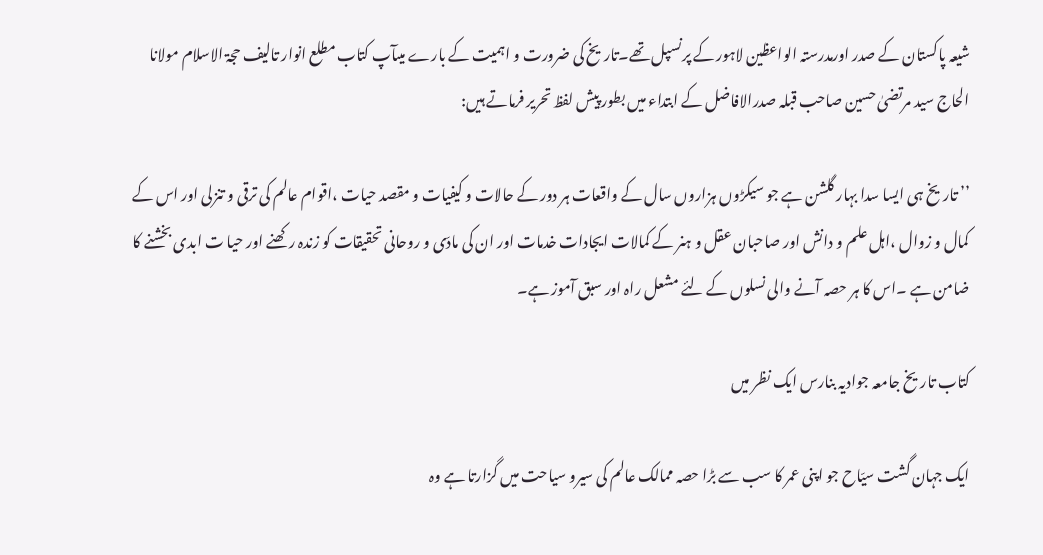شیعہ پاکستان کے صدر اورمدرستہ الواعظین لاہور کے پرنسپل تھے۔تاریخ کی ضرورت و اہمیت کے بارے میںآپ کتاب مطلع انوار تالیف حجۃ الاسلام مولانا الحاج سید مرتضیٰ حسین صاحب قبلہ صدرالافاضل کے ابتداء میں بطور پیش لفظ تحریر فرماتے ہیں:

’’ تاریخ ہی ایسا سدا بہار گلشن ہے جو سیکڑوں ہزاروں سال کے واقعات ہر دور کے حالات و کیفیات و مقصد حیات ،اقوام عالم کی ترقی و تنزلی اور اس کے کمال و زوال ،اہل علم و دانش اور صاحبان عقل و ہنر کے کمالات ایجادات خدمات اور ان کی مادّی و روحانی تحقیقات کو زندہ رکھنے اور حیا ت ابدی بخشنے کا ضامن ہے ۔اس کا ہر حصہ آنے والی نسلوں کے لئے مشعل راہ اور سبق آموز ہے۔

کتاب تاریخ جامعہ جوادیہ بنارس ایک نظر میں

ایک جہان گشت سیّاح جو اپنی عمر کا سب سے بڑا حصہ ممالک عالم کی سیرو سیاحت میں گزارتا ہے وہ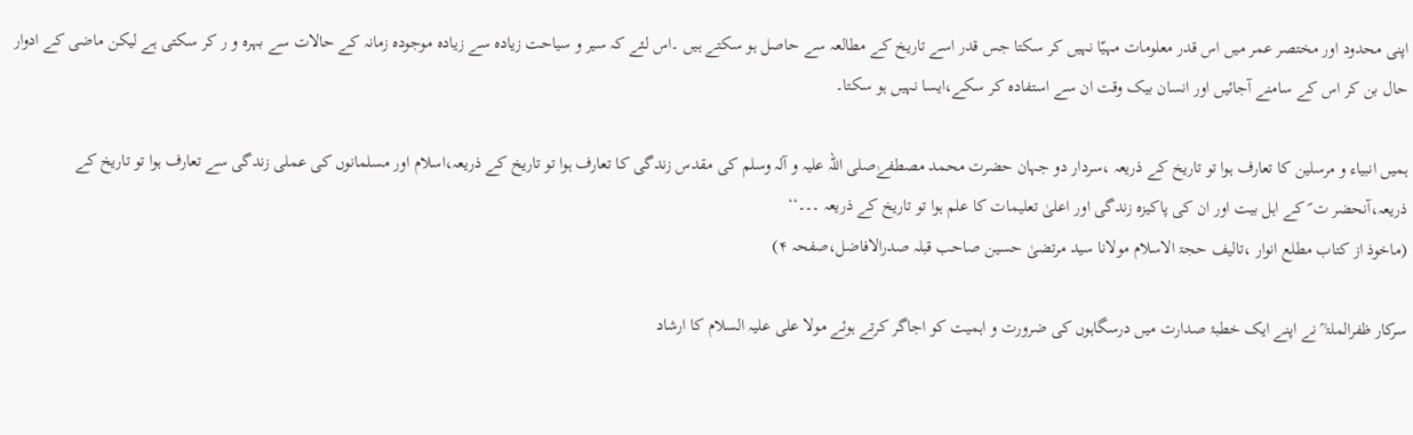اپنی محدود اور مختصر عمر میں اس قدر معلومات مہیّا نہیں کر سکتا جس قدر اسے تاریخ کے مطالعہ سے حاصل ہو سکتے ہیں ۔اس لئے کہ سیر و سیاحت زیادہ سے زیادہ موجودہ زمانہ کے حالات سے بہرہ و ر کر سکتی ہے لیکن ماضی کے ادوار حال بن کر اس کے سامنے آجائیں اور انسان بیک وقت ان سے استفادہ کر سکے،ایسا نہیں ہو سکتا۔

ہمیں انبیاء و مرسلین کا تعارف ہوا تو تاریخ کے ذریعہ ،سردار دو جہان حضرت محمد مصطفےٰصلی اللہ علیہ و آلہ وسلم کی مقدس زندگی کا تعارف ہوا تو تاریخ کے ذریعہ،اسلام اور مسلمانوں کی عملی زندگی سے تعارف ہوا تو تاریخ کے ذریعہ،آنحضر ت ؐ کے اہل بیت اور ان کی پاکیزہ زندگی اور اعلیٰ تعلیمات کا علم ہوا تو تاریخ کے ذریعہ ۔۔۔‘‘
(ماخوذ از کتاب مطلع انوار ،تالیف حجۃ الاسلام مولانا سید مرتضیٰ حسین صاحب قبلہ صدرالافاضل،صفحہ ۴)

سرکار ظفرالملۃ ؒ نے اپنے ایک خطبۂ صدارت میں درسگاہوں کی ضرورت و اہمیت کو اجاگر کرتے ہوئے مولا علی علیہ السلام کا ارشاد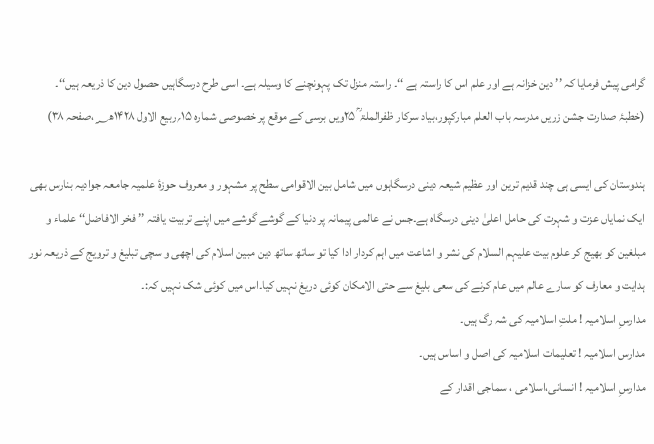گرامی پیش فرمایا کہ ’’ دین خزانہ ہے اور علم اس کا راستہ ہے ‘‘۔ راستہ منزل تک پہونچنے کا وسیلہ ہے۔ اسی طرح درسگاہیں حصول دین کا ذریعہ ہیں‘‘۔
(خطبۂ صدارت جشن زریں مدرسہ باب العلم مبارکپور،بیاد سرکار ظفرالملۃ ؒ ۲۵ویں برسی کے موقع پر خصوصی شمارہ ۱۵؍ربیع الاول ۱۴۲۸ھ؁،صفحہ ۳۸)

ہندوستان کی ایسی ہی چند قدیم ترین اور عظیم شیعہ دینی درسگاہوں میں شامل بین الاقوامی سطح پر مشہور و معروف حوزۂ علمیہ جامعہ جوادیہ بنارس بھی ایک نمایاں عزت و شہرت کی حامل اعلیٰ دینی درسگاہ ہے۔جس نے عالمی پیمانہ پر دنیا کے گوشے گوشے میں اپنے تربیت یافتہ ’’ فخر الافاضل‘‘ علماء و مبلغین کو بھیج کر علوم بیت علیہم السلام کی نشر و اشاعت میں اہم کردار ادا کیا تو ساتھ ساتھ دین مبین اسلام کی اچھی و سچی تبلیغ و ترویج کے ذریعہ نور ہدایت و معارف کو سارے عالم میں عام کرنے کی سعی بلیغ سے حتی الامکان کوئی دریغ نہیں کیا۔اس میں کوئی شک نہیں کہ:۔
مدارسِ اسلامیہ ! ملتِ اسلامیہ کی شہ رگ ہیں۔
مدارس اسلامیہ ! تعلیمات اسلامیہ کی اصل و اساس ہیں۔
مدارسِ اسلامیہ ! انسانی،اسلامی ، سماجی اقدار کے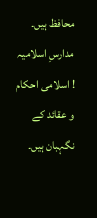محافظ ہیں۔
مدارسِ اسلامیہ ! اسلامی احکام و عقائد کے نگہبان ہیں۔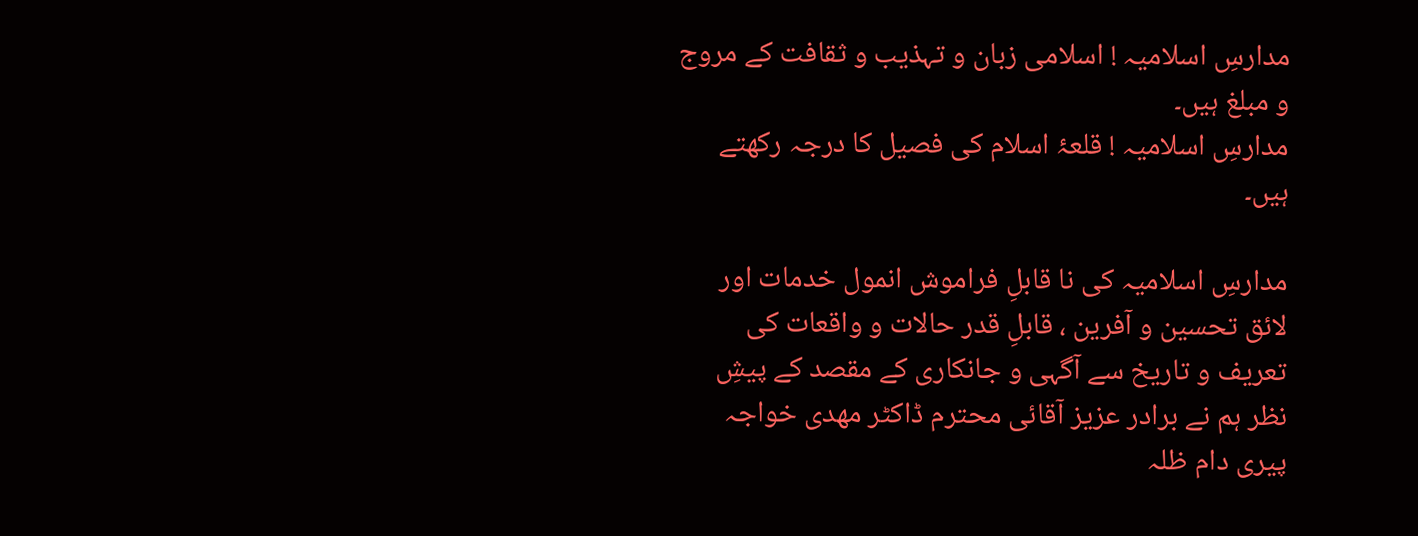مدارسِ اسلامیہ ! اسلامی زبان و تہذیب و ثقافت کے مروج و مبلغ ہیں۔
مدارسِ اسلامیہ ! قلعۂ اسلام کی فصیل کا درجہ رکھتے ہیں۔

مدارسِ اسلامیہ کی نا قابلِ فراموش انمول خدمات اور لائق تحسین و آفرین ، قابلِ قدر حالات و واقعات کی تعریف و تاریخ سے آگہی و جانکاری کے مقصد کے پیشِ نظر ہم نے برادر عزیز آقائی محترم ڈاکٹر مھدی خواجہ پیری دام ظلہ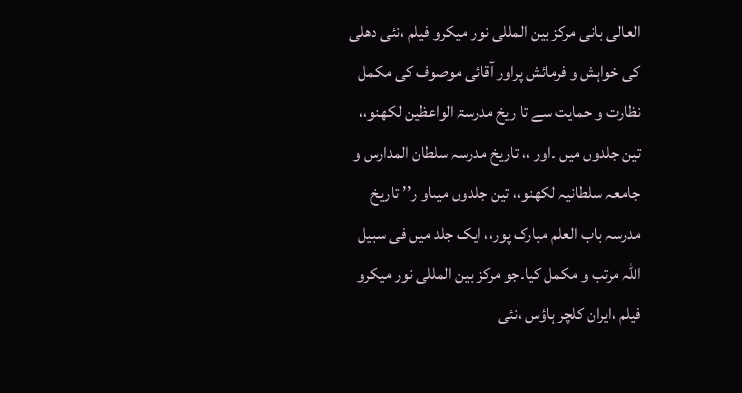العالی بانی مرکز بین المللی نور میکرو فیلم ،نئی دھلی کی خواہش و فرمائش پراور آقائی موصوف کی مکمل نظارت و حمایت سے تا ریخ مدرسۃ الواعظین لکھنو،، تین جلدوں میں ۔اور ،، تاریخ مدرسہ سلطان المدارس و جامعہ سلطانیہ لکھنو،، تین جلدوں میںاو ر’’ تاریخ مدرسہ باب العلم مبارک پور،، ایک جلد میں فی سبیل اللہ مرتب و مکمل کیا۔جو مرکز بین المللی نور میکرو فیلم ،ایران کلچر ہاؤس ،نئی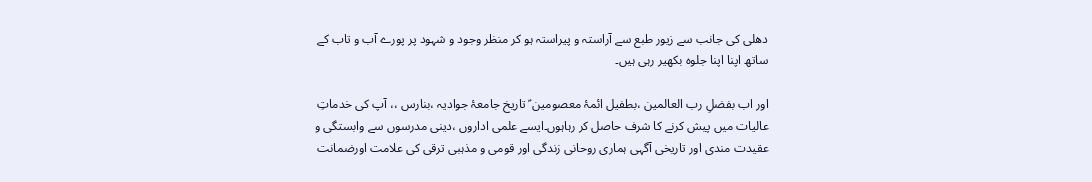دھلی کی جانب سے زیور طبع سے آراستہ و پیراستہ ہو کر منظر وجود و شہود پر پورے آب و تاب کے ساتھ اپنا اپنا جلوہ بکھیر رہی ہیں۔

اور اب بفضلِ رب العالمین ،بطفیل ائمۂ معصومین ؑ تاریخ جامعۂ جوادیہ ،بنارس ،، آپ کی خدماتِ عالیات میں پیش کرنے کا شرف حاصل کر رہاہوں۔ایسے علمی اداروں ،دینی مدرسوں سے وابستگی و عقیدت مندی اور تاریخی آگہی ہماری روحانی زندگی اور قومی و مذہبی ترقی کی علامت اورضمانت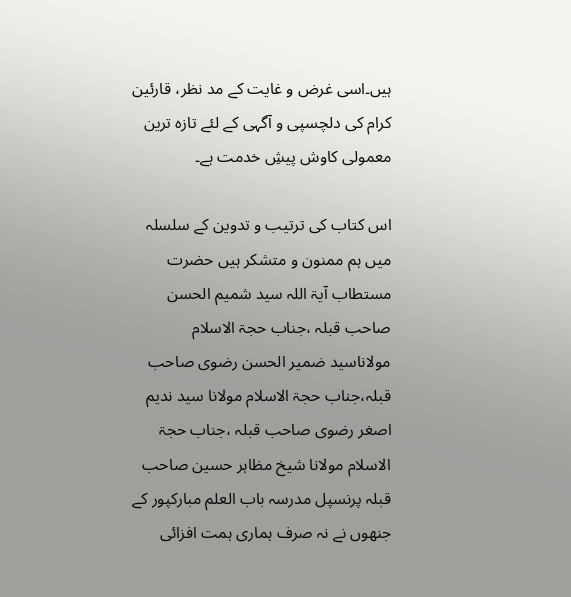ہیں۔اسی غرض و غایت کے مد نظر، قارئین کرام کی دلچسپی و آگہی کے لئے تازہ ترین معمولی کاوش پیشِ خدمت ہے۔

اس کتاب کی ترتیب و تدوین کے سلسلہ میں ہم ممنون و متشکر ہیں حضرت مستطاب آیۃ اللہ سید شمیم الحسن صاحب قبلہ ،جناب حجۃ الاسلام مولاناسید ضمیر الحسن رضوی صاحب قبلہ،جناب حجۃ الاسلام مولانا سید ندیم اصغر رضوی صاحب قبلہ ،جناب حجۃ الاسلام مولانا شیخ مظاہر حسین صاحب قبلہ پرنسپل مدرسہ باب العلم مبارکپور کے جنھوں نے نہ صرف ہماری ہمت افزائی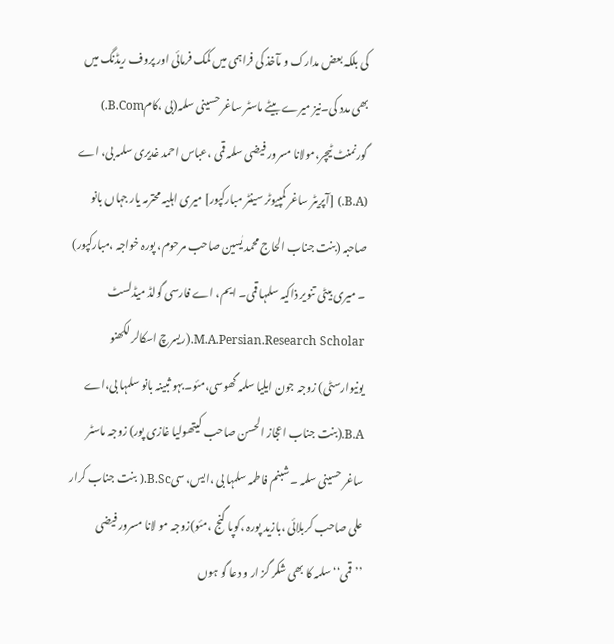کی بلکہ بعض مدارک و مآخذ کی فراہمی میں کمک فرمائی اور پروف ریڈنگ میں بھی مدد کی۔نیز میرے بیٹے ماسٹر ساغر حسینی سلمہ(بی ،کامB.Com.) گورنمنٹ ٹیچر،مولانا مسرور فیضی سلمہ قمی ،عباس احمد غدیری سلمہ بی، اے (B.A.) [آپریٹر ساغر کمپیوٹر سینٹر مبارکپور] میری اہلیہ محترمہ یار جہاں بانو صاحبہ (بنت جناب الحاج محمد یٰسین صاحب مرحوم، پورہ خواجہ ،مبارکپور) ۔ میری بیٹی تنویر ذاکیہ سلمہا قمی۔ ایم، اے فارسی گولڈ میڈلسٹ M.A.Persian.Research Scholar.(ریسرچ اسکالر لکھنو یونیوارسٹی) زوجہ جون ایلیا سلمہ گھوسی،مئو۔بہو ثبینہ بانو سلمہا بی،اے B.A.(بنت جناب اعجاز الحسن صاحب کیتھولیا غازی پور) زوجہ ماسٹر ساغر حسینی سلمہ ۔شبنم فاطمہ سلمہا بی ،ایس، سیB.Sc.( بنت جناب کرار علی صاحب کربلائی ،بازید پورہ ،کوپا گنج ،مئو)زوجہ مو لانا مسرور فیضی ’’قمی‘‘سلمہ کا بھی شکر گز ار و دعا گو ہوں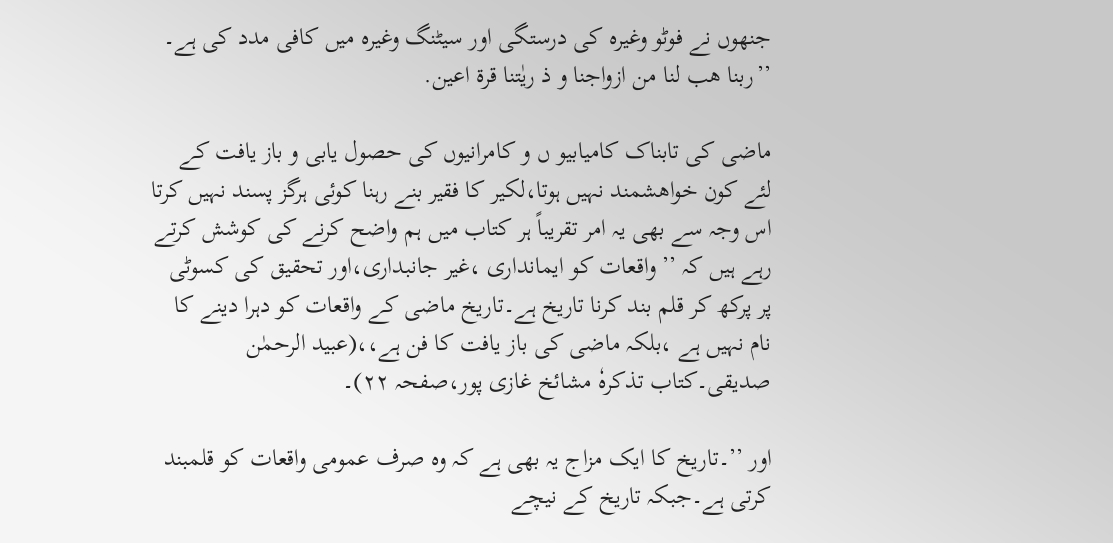جنھوں نے فوٹو وغیرہ کی درستگی اور سیٹنگ وغیرہ میں کافی مدد کی ہے۔ ’’ربنا ھب لنا من ازواجنا و ذ ریٰتنا قرۃ اعین.

ماضی کی تابناک کامیابیو ں و کامرانیوں کی حصول یابی و باز یافت کے لئے کون خواھشمند نہیں ہوتا،لکیر کا فقیر بنے رہنا کوئی ہرگز پسند نہیں کرتا اس وجہ سے بھی یہ امر تقریباً ہر کتاب میں ہم واضح کرنے کی کوشش کرتے رہے ہیں کہ ’’ واقعات کو ایمانداری ،غیر جانبداری،اور تحقیق کی کسوٹی پر پرکھ کر قلم بند کرنا تاریخ ہے۔تاریخ ماضی کے واقعات کو دہرا دینے کا نام نہیں ہے ،بلکہ ماضی کی باز یافت کا فن ہے،،(عبید الرحمٰن صدیقی۔کتاب تذکرہٗ مشائخ غازی پور،صفحہ ۲۲)۔

اور ’’۔تاریخ کا ایک مزاج یہ بھی ہے کہ وہ صرف عمومی واقعات کو قلمبند کرتی ہے۔جبکہ تاریخ کے نیچے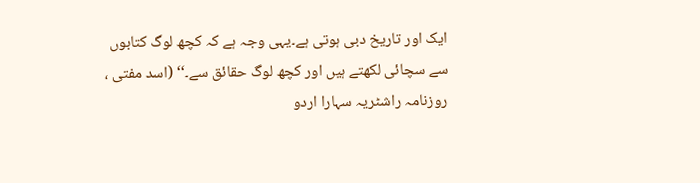ایک اور تاریخ دبی ہوتی ہے۔یہی وجہ ہے کہ کچھ لوگ کتابوں سے سچائی لکھتے ہیں اور کچھ لوگ حقائق سے۔‘‘ (اسد مفتی ، روزنامہ راشٹریہ سہارا اردو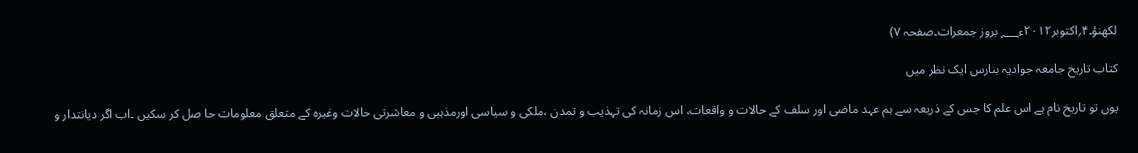لکھنؤ۔۴؍اکتوبر۲۰۱۲ء؁ بروز جمعرات۔صفحہ ۷)

کتاب تاریخ جامعہ جوادیہ بنارس ایک نظر میں

یوں تو تاریخ نام ہے اس علم کا جس کے ذریعہ سے ہم عہد ماضی اور سلف کے حالات و واقعات، اس زمانہ کی تہذیب و تمدن ،ملکی و سیاسی اورمذہبی و معاشرتی حالات وغیرہ کے متعلق معلومات حا صل کر سکیں ۔اب اگر دیانتدار و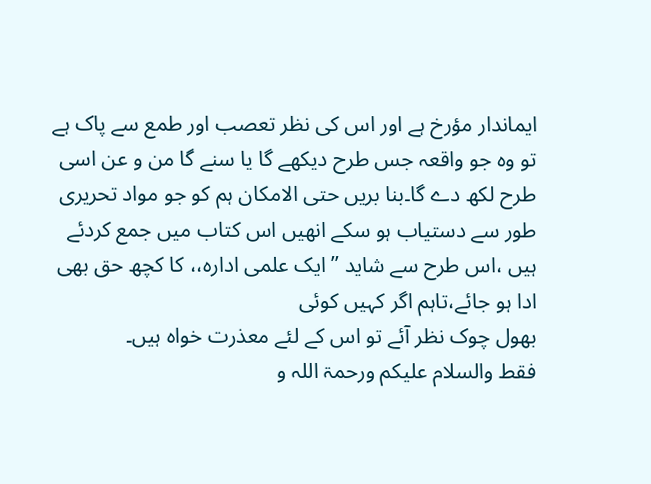ایماندار مؤرخ ہے اور اس کی نظر تعصب اور طمع سے پاک ہے تو وہ جو واقعہ جس طرح دیکھے گا یا سنے گا من و عن اسی طرح لکھ دے گا۔بنا بریں حتی الامکان ہم کو جو مواد تحریری طور سے دستیاب ہو سکے انھیں اس کتاب میں جمع کردئے ہیں ،اس طرح سے شاید ’’ ایک علمی ادارہ،، کا کچھ حق بھی ادا ہو جائے،تاہم اگر کہیں کوئی
بھول چوک نظر آئے تو اس کے لئے معذرت خواہ ہیں۔
فقط والسلام علیکم ورحمۃ اللہ و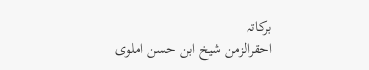برکاتہ
احقرالزمن شیخ ابن حسن املوی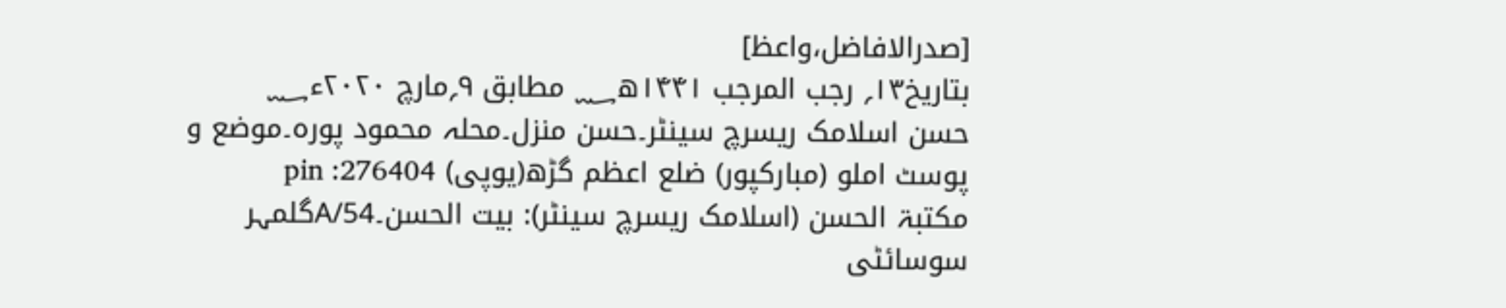[صدرالافاضل،واعظ]
بتاریخ۱۳؍ رجب المرجب ۱۴۴۱ھ؁ مطابق ۹؍مارچ ۲۰۲۰ء؁
حسن اسلامک ریسرچ سینٹر۔حسن منزل۔محلہ محمود پورہ۔موضع و پوسٹ املو (مبارکپور) ضلع اعظم گڑھ(یوپی) pin :276404
مکتبۃ الحسن (اسلامک ریسرچ سینٹر): بیت الحسن۔A/54گلمہر سوسائٹی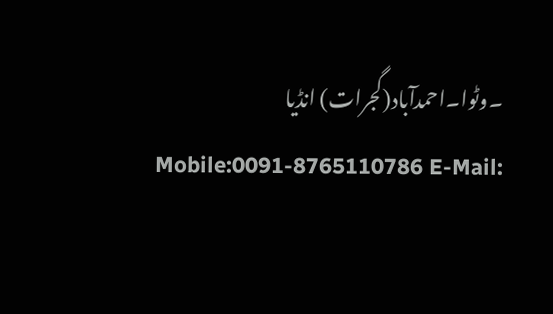۔وٹوا۔احمدآباد(گجرات) انڈیا
Mobile:0091-8765110786 E-Mail: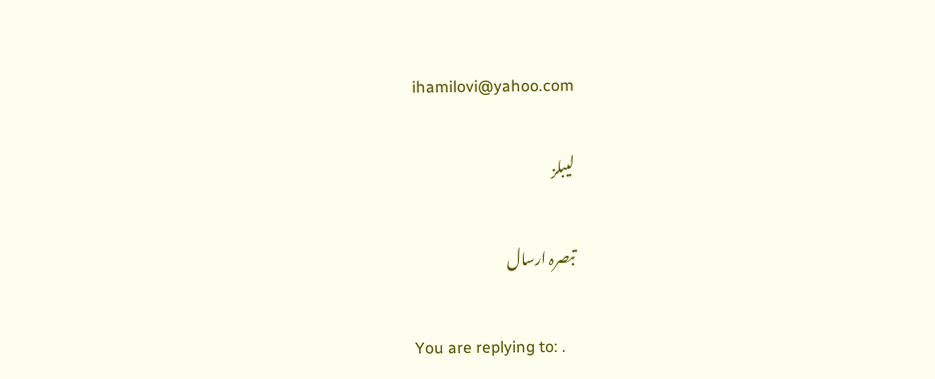ihamilovi@yahoo.com

لیبلز

تبصرہ ارسال

You are replying to: .